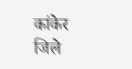कांकेर जिले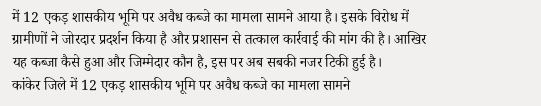में 12 एकड़ शासकीय भूमि पर अवैध कब्जे का मामला सामने आया है। इसके विरोध में ग्रामीणों ने जोरदार प्रदर्शन किया है और प्रशासन से तत्काल कार्रवाई की मांग की है। आखिर यह कब्जा कैसे हुआ और जिम्मेदार कौन है, इस पर अब सबकी नजर टिकी हुई है।
कांकेर जिले में 12 एकड़ शासकीय भूमि पर अवैध कब्जे का मामला सामने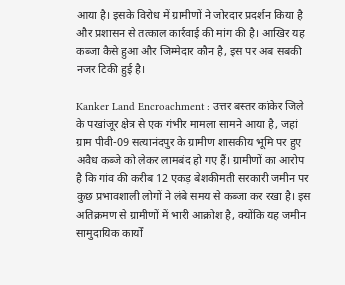आया है। इसके विरोध में ग्रामीणों ने जोरदार प्रदर्शन किया है और प्रशासन से तत्काल कार्रवाई की मांग की है। आखिर यह कब्जा कैसे हुआ और जिम्मेदार कौन है, इस पर अब सबकी नजर टिकी हुई है।

Kanker Land Encroachment : उत्तर बस्तर कांकेर जिले के पखांजूर क्षेत्र से एक गंभीर मामला सामने आया है, जहां ग्राम पीवी-09 सत्यानंदपुर के ग्रामीण शासकीय भूमि पर हुए अवैध कब्जे को लेकर लामबंद हो गए हैं। ग्रामीणों का आरोप है कि गांव की करीब 12 एकड़ बेशकीमती सरकारी जमीन पर कुछ प्रभावशाली लोगों ने लंबे समय से कब्जा कर रखा है। इस अतिक्रमण से ग्रामीणों में भारी आक्रोश है, क्योंकि यह जमीन सामुदायिक कार्यों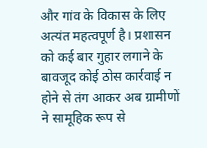और गांव के विकास के लिए अत्यंत महत्वपूर्ण है। प्रशासन को कई बार गुहार लगाने के बावजूद कोई ठोस कार्रवाई न होने से तंग आकर अब ग्रामीणों ने सामूहिक रूप से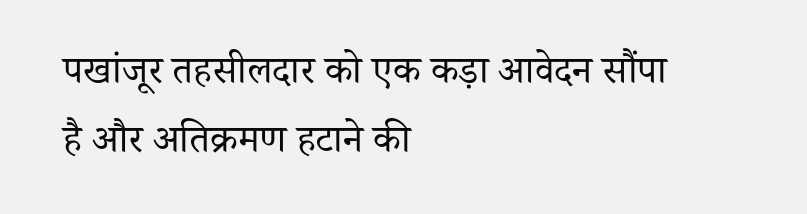पखांजूर तहसीलदार को एक कड़ा आवेदन सौंपा है और अतिक्रमण हटाने की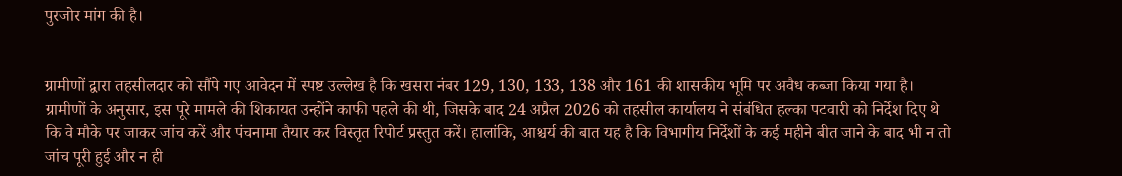पुरजोर मांग की है।


ग्रामीणों द्वारा तहसीलदार को सौंपे गए आवेदन में स्पष्ट उल्लेख है कि खसरा नंबर 129, 130, 133, 138 और 161 की शासकीय भूमि पर अवैध कब्जा किया गया है। ग्रामीणों के अनुसार, इस पूरे मामले की शिकायत उन्होंने काफी पहले की थी, जिसके बाद 24 अप्रैल 2026 को तहसील कार्यालय ने संबंधित हल्का पटवारी को निर्देश दिए थे कि वे मौके पर जाकर जांच करें और पंचनामा तैयार कर विस्तृत रिपोर्ट प्रस्तुत करें। हालांकि, आश्चर्य की बात यह है कि विभागीय निर्देशों के कई महीने बीत जाने के बाद भी न तो जांच पूरी हुई और न ही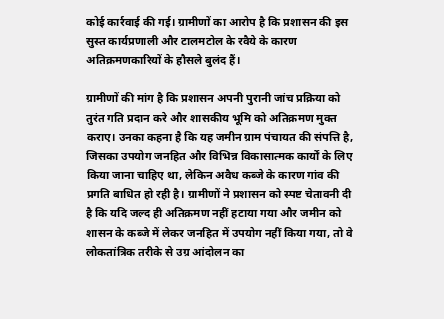कोई कार्रवाई की गई। ग्रामीणों का आरोप है कि प्रशासन की इस सुस्त कार्यप्रणाली और टालमटोल के रवैये के कारण अतिक्रमणकारियों के हौसले बुलंद हैं।

ग्रामीणों की मांग है कि प्रशासन अपनी पुरानी जांच प्रक्रिया को तुरंत गति प्रदान करे और शासकीय भूमि को अतिक्रमण मुक्त कराए। उनका कहना है कि यह जमीन ग्राम पंचायत की संपत्ति है, जिसका उपयोग जनहित और विभिन्न विकासात्मक कार्यों के लिए किया जाना चाहिए था, लेकिन अवैध कब्जे के कारण गांव की प्रगति बाधित हो रही है। ग्रामीणों ने प्रशासन को स्पष्ट चेतावनी दी है कि यदि जल्द ही अतिक्रमण नहीं हटाया गया और जमीन को शासन के कब्जे में लेकर जनहित में उपयोग नहीं किया गया, तो वे लोकतांत्रिक तरीके से उग्र आंदोलन का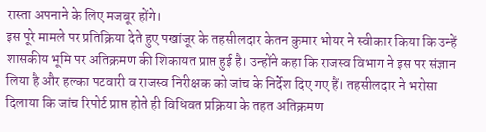रास्ता अपनाने के लिए मजबूर होंगे।
इस पूरे मामले पर प्रतिक्रिया देते हुए पखांजूर के तहसीलदार केतन कुमार भोयर ने स्वीकार किया कि उन्हें शासकीय भूमि पर अतिक्रमण की शिकायत प्राप्त हुई है। उन्होंने कहा कि राजस्व विभाग ने इस पर संज्ञान लिया है और हल्का पटवारी व राजस्व निरीक्षक को जांच के निर्देश दिए गए हैं। तहसीलदार ने भरोसा दिलाया कि जांच रिपोर्ट प्राप्त होते ही विधिवत प्रक्रिया के तहत अतिक्रमण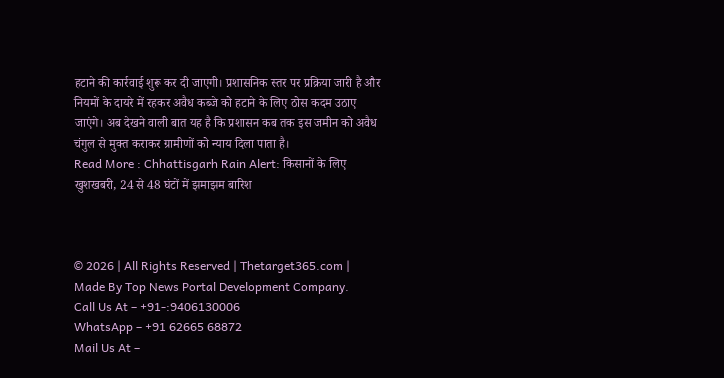हटाने की कार्रवाई शुरू कर दी जाएगी। प्रशासनिक स्तर पर प्रक्रिया जारी है और नियमों के दायरे में रहकर अवैध कब्जे को हटाने के लिए ठोस कदम उठाए जाएंगे। अब देखने वाली बात यह है कि प्रशासन कब तक इस जमीन को अवैध चंगुल से मुक्त कराकर ग्रामीणों को न्याय दिला पाता है।
Read More : Chhattisgarh Rain Alert: किसानों के लिए खुशखबरी, 24 से 48 घंटों में झमाझम बारिश



© 2026 | All Rights Reserved | Thetarget365.com | Made By Top News Portal Development Company.
Call Us At – +91-:9406130006
WhatsApp – +91 62665 68872
Mail Us At –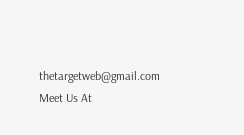thetargetweb@gmail.com
Meet Us At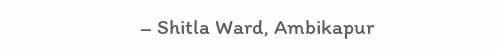– Shitla Ward, Ambikapur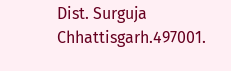Dist. Surguja Chhattisgarh.497001.